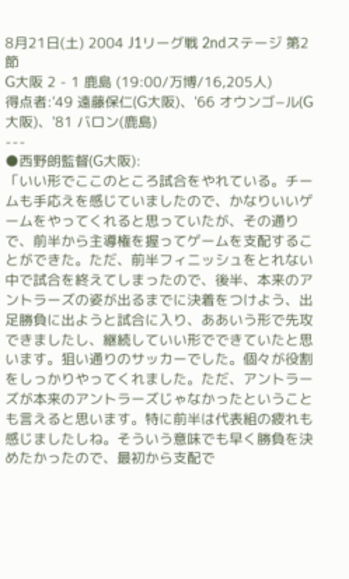8月21日(土) 2004 J1リーグ戦 2ndステージ 第2節
G大阪 2 - 1 鹿島 (19:00/万博/16,205人)
得点者:'49 遠藤保仁(G大阪)、'66 オウンゴ−ル(G大阪)、'81 バロン(鹿島)
---
●西野朗監督(G大阪):
「いい形でここのところ試合をやれている。チームも手応えを感じていましたので、かなりいいゲームをやってくれると思っていたが、その通りで、前半から主導権を握ってゲームを支配することができた。ただ、前半フィニッシュをとれない中で試合を終えてしまったので、後半、本来のアントラーズの姿が出るまでに決着をつけよう、出足勝負に出ようと試合に入り、ああいう形で先攻できましたし、継続していい形でできていたと思います。狙い通りのサッカーでした。個々が役割をしっかりやってくれました。ただ、アントラーズが本来のアントラーズじゃなかったということも言えると思います。特に前半は代表組の疲れも感じましたしね。そういう意味でも早く勝負を決めたかったので、最初から支配で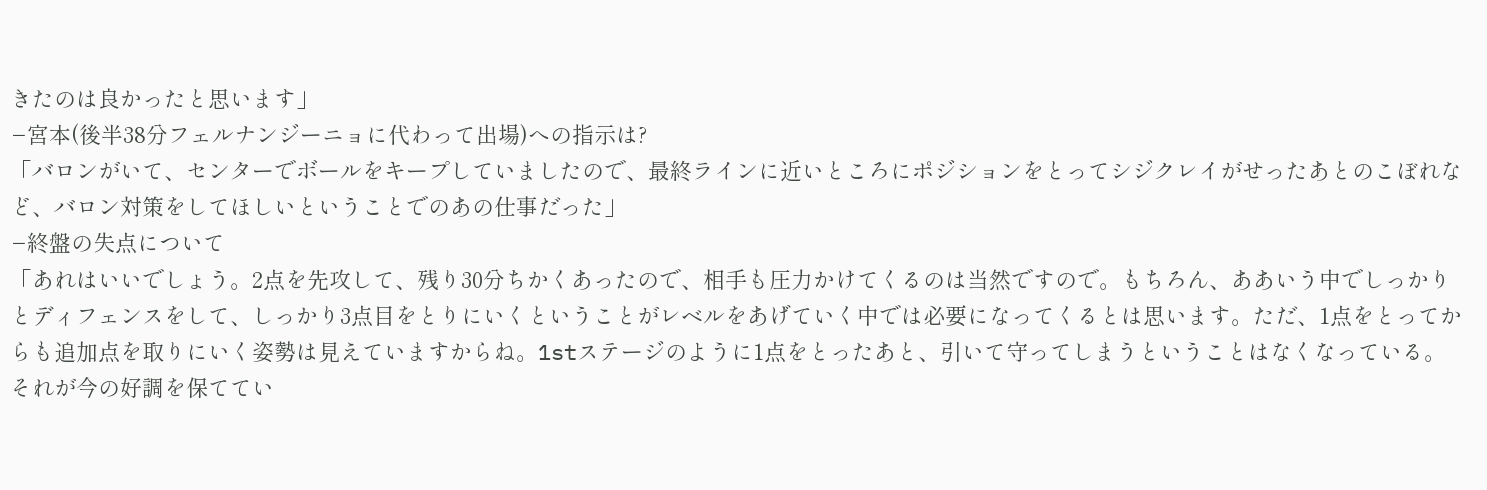きたのは良かったと思います」
−宮本(後半38分フェルナンジーニョに代わって出場)への指示は?
「バロンがいて、センターでボールをキープしていましたので、最終ラインに近いところにポジションをとってシジクレイがせったあとのこぼれなど、バロン対策をしてほしいということでのあの仕事だった」
−終盤の失点について
「あれはいいでしょう。2点を先攻して、残り30分ちかくあったので、相手も圧力かけてくるのは当然ですので。もちろん、ああいう中でしっかりとディフェンスをして、しっかり3点目をとりにいくということがレベルをあげていく中では必要になってくるとは思います。ただ、1点をとってからも追加点を取りにいく姿勢は見えていますからね。1stステージのように1点をとったあと、引いて守ってしまうということはなくなっている。それが今の好調を保ててい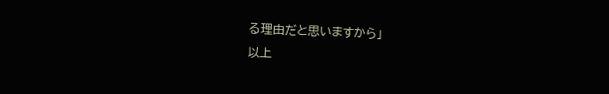る理由だと思いますから」
以上